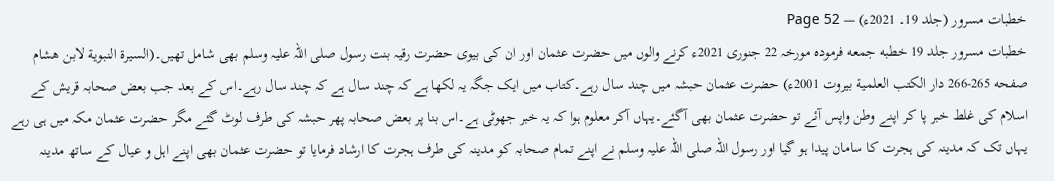خطبات مسرور (جلد 19۔ 2021ء) — Page 52
خطبات مسرور جلد 19 خطبه جمعه فرمودہ مورخہ 22 جنوری 2021ء کرنے والوں میں حضرت عثمان اور ان کی بیوی حضرت رقیہ بنت رسول صلی اللہ علیہ وسلم بھی شامل تھیں۔(السيرة النبوية لابن هشام صفحه 265-266 دار الكتب العلمية بيروت 2001ء) حضرت عثمان حبشہ میں چند سال رہے۔کتاب میں ایک جگہ یہ لکھا ہے کہ چند سال ہے کہ چند سال رہے۔اس کے بعد جب بعض صحابہ قریش کے اسلام کی غلط خبر پا کر اپنے وطن واپس آئے تو حضرت عثمان بھی آگئے۔یہاں آکر معلوم ہوا کہ یہ خبر جھوٹی ہے۔اس بنا پر بعض صحابہ پھر حبشہ کی طرف لوٹ گئے مگر حضرت عثمان مکہ میں ہی رہے یہاں تک کہ مدینہ کی ہجرت کا سامان پیدا ہو گیا اور رسول اللہ صلی اللہ علیہ وسلم نے اپنے تمام صحابہ کو مدینہ کی طرف ہجرت کا ارشاد فرمایا تو حضرت عثمان بھی اپنے اہل و عیال کے ساتھ مدینہ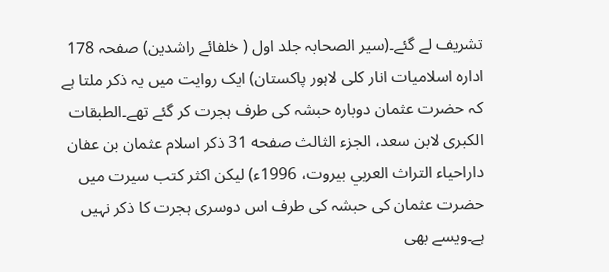تشریف لے گئے۔(سیر الصحابہ جلد اول ( خلفائے راشدین) صفحہ 178 ادارہ اسلامیات انار کلی لاہور پاکستان) ایک روایت میں یہ ذکر ملتا ہے کہ حضرت عثمان دوبارہ حبشہ کی طرف ہجرت کر گئے تھے۔الطبقات الكبرى لابن سعد، الجزء الثالث صفحه 31 ذكر اسلام عثمان بن عفان داراحیاء التراث العربي بیروت، 1996ء) لیکن اکثر کتب سیرت میں حضرت عثمان کی حبشہ کی طرف اس دوسری ہجرت کا ذکر نہیں ہے۔ویسے بھی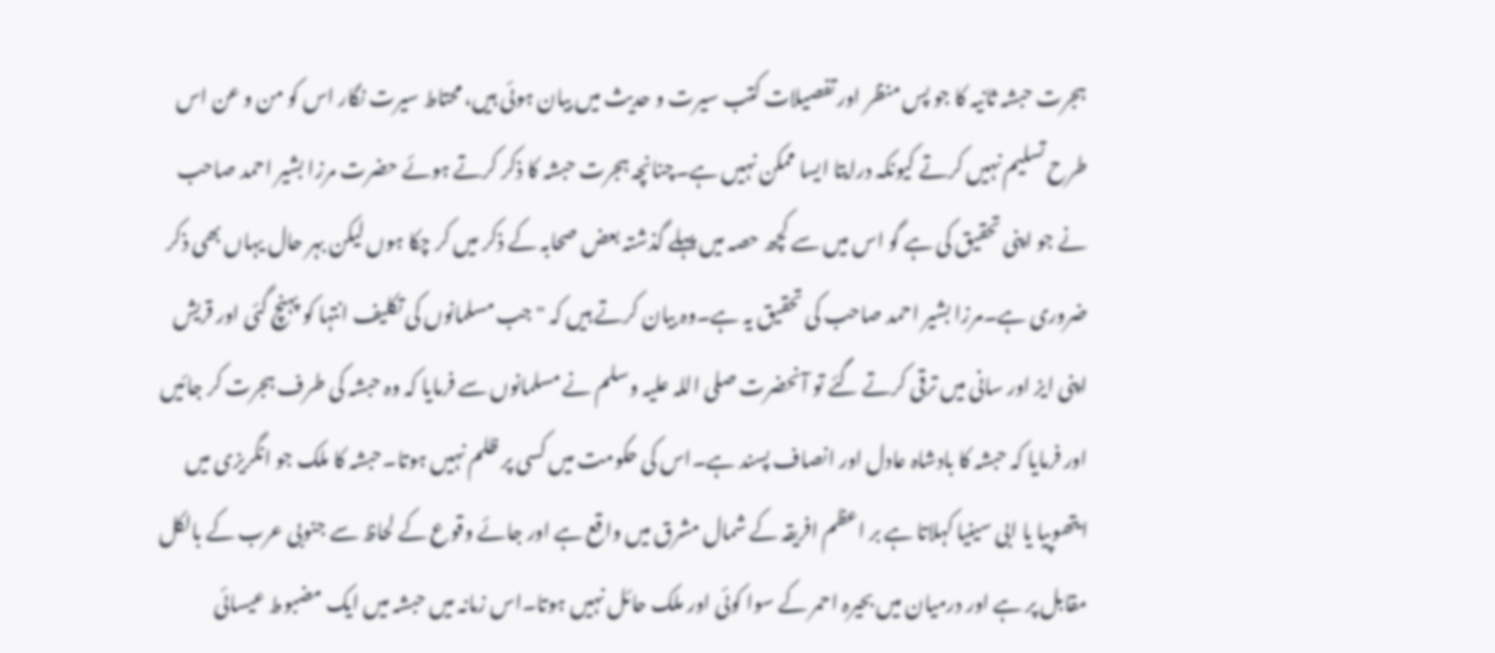ہجرت حبشہ ثانیہ کا جو پس منظر اور تفصیلات کتب سیرت و حدیث میں بیان ہوئی ہیں، محتاط سیرت نگار اس کو من و عن اس طرح تسلیم نہیں کرتے کیونکہ درایتا ایسا ممکن نہیں ہے۔چنانچہ ہجرت حبشہ کا ذکر کرتے ہوئے حضرت مرزا بشیر احمد صاحب نے جو اپنی تحقیق کی ہے گو اس میں سے کچھ حصہ میں پہلے گذشتہ بعض صحابہ کے ذکر میں کر چکا ہوں لیکن بہر حال یہاں بھی ذکر ضروری ہے۔مرزا بشیر احمد صاحب کی تحقیق یہ ہے۔وہ بیان کرتے ہیں کہ "جب مسلمانوں کی تکلیف انتہا کو پہنچ گئی اور قریش اپنی ایز اور سانی میں ترقی کرتے گئے تو آنحضرت صلی اللہ علیہ وسلم نے مسلمانوں سے فرمایا کہ وہ حبشہ کی طرف ہجرت کر جائیں اور فرمایا کہ حبشہ کا بادشاہ عادل اور انصاف پسند ہے۔اس کی حکومت میں کسی پر ظلم نہیں ہوتا۔حبشہ کا ملک جو انگریزی میں ایتھوپیا یا ابی سینیا کہلاتا ہے بر اعظم افریقہ کے شمال مشرق میں واقع ہے اور جائے وقوع کے لحاظ سے جنوبی عرب کے بالکل مقابل پر ہے اور درمیان میں بحیرہ احمر کے سوا کوئی اور ملک حائل نہیں ہوتا۔اس زمانہ میں حبشہ میں ایک مضبوط عیسائی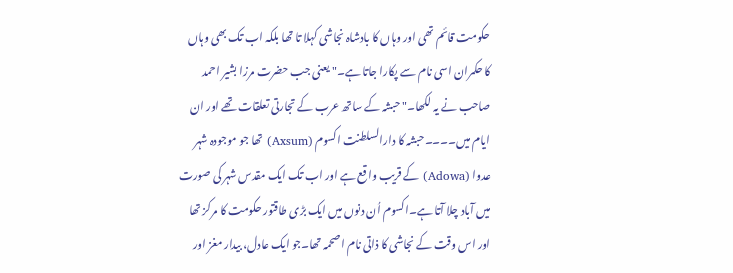حکومت قائم تھی اور وہاں کا بادشاہ نجاشی کہلا تا تھا بلکہ اب تک بھی وہاں کا حکمران اسی نام سے پکارا جاتا ہے۔" یعنی جب حضرت مرزا بشیر احمد صاحب نے یہ لکھا۔" حبشہ کے ساتھ عرب کے تجارتی تعلقات تھے اور ان ایام میں۔۔۔۔حبشہ کا دارالسلطنت اکسوم (Axsum) تھا جو موجودہ شہر عدوا (Adowa) کے قریب واقع ہے اور اب تک ایک مقدس شہر کی صورت میں آباد چلا آتا ہے۔اکسوم اُن دنوں میں ایک بڑی طاقتور حکومت کا مرکز تھا اور اس وقت کے نجاشی کا ذاتی نام اصحمہ تھا۔جو ایک عادل، بیدار مغز اور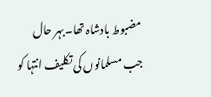مضبوط بادشاہ تھا۔بہر حال جب مسلمانوں کی تکلیف انتہا کو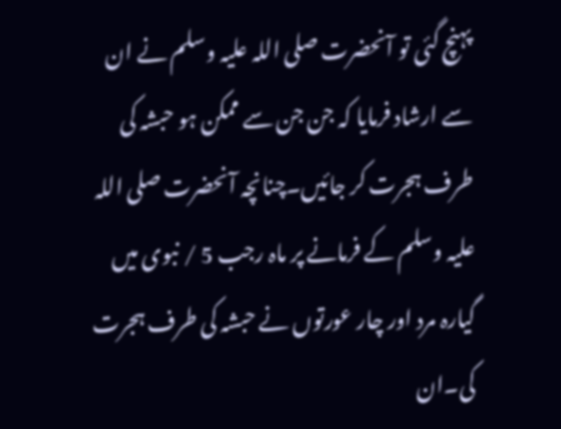پہنچ گئی تو آنحضرت صلی اللہ علیہ وسلم نے ان سے ارشاد فرمایا کہ جن جن سے ممکن ہو حبشہ کی طرف ہجرت کر جائیں۔چنانچہ آنحضرت صلی اللہ علیہ وسلم کے فرمانے پر ماہ رجب 5 / نبوی میں گیارہ مرد اور چار عورتوں نے حبشہ کی طرف ہجرت کی۔ان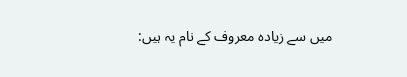میں سے زیادہ معروف کے نام یہ ہیں: